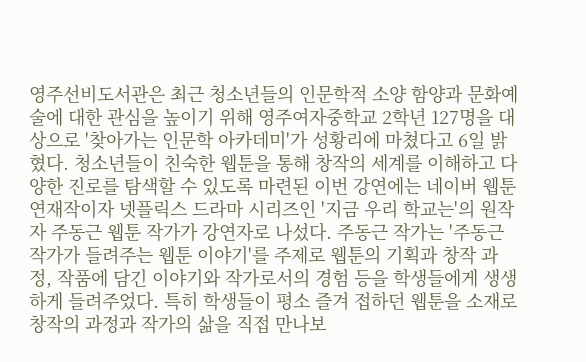영주선비도서관은 최근 청소년들의 인문학적 소양 함양과 문화예술에 대한 관심을 높이기 위해 영주여자중학교 2학년 127명을 대상으로 '찾아가는 인문학 아카데미'가 성황리에 마쳤다고 6일 밝혔다. 청소년들이 친숙한 웹툰을 통해 창작의 세계를 이해하고 다양한 진로를 탐색할 수 있도록 마련된 이번 강연에는 네이버 웹툰 연재작이자 넷플릭스 드라마 시리즈인 '지금 우리 학교는'의 원작자 주동근 웹툰 작가가 강연자로 나섰다. 주동근 작가는 '주동근 작가가 들려주는 웹툰 이야기'를 주제로 웹툰의 기획과 창작 과정, 작품에 담긴 이야기와 작가로서의 경험 등을 학생들에게 생생하게 들려주었다. 특히 학생들이 평소 즐겨 접하던 웹툰을 소재로 창작의 과정과 작가의 삶을 직접 만나보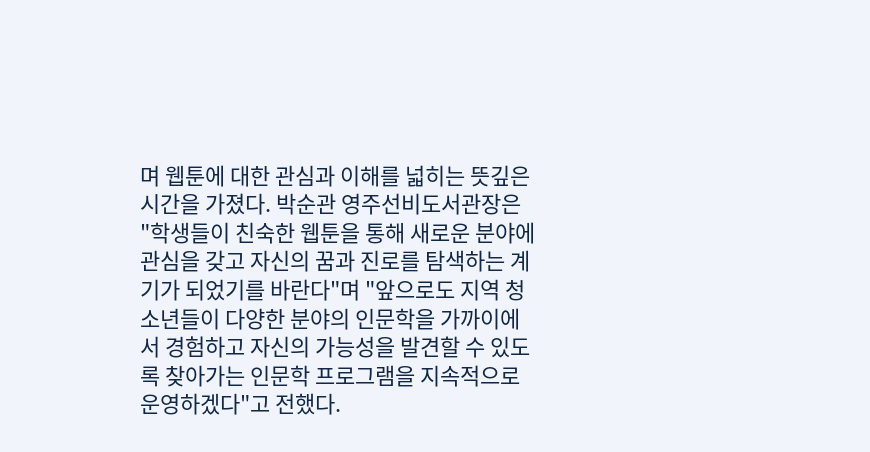며 웹툰에 대한 관심과 이해를 넓히는 뜻깊은 시간을 가졌다. 박순관 영주선비도서관장은 "학생들이 친숙한 웹툰을 통해 새로운 분야에 관심을 갖고 자신의 꿈과 진로를 탐색하는 계기가 되었기를 바란다"며 "앞으로도 지역 청소년들이 다양한 분야의 인문학을 가까이에서 경험하고 자신의 가능성을 발견할 수 있도록 찾아가는 인문학 프로그램을 지속적으로 운영하겠다"고 전했다.